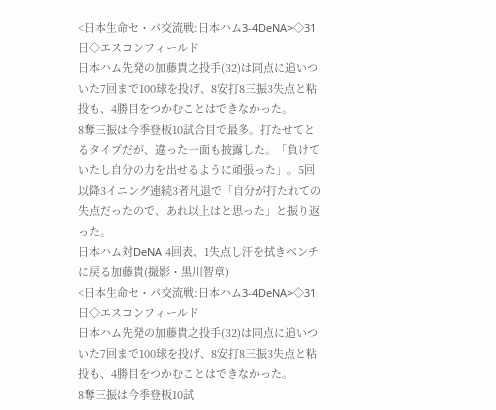<日本生命セ・パ交流戦:日本ハム3-4DeNA>◇31日◇エスコンフィールド
日本ハム先発の加藤貴之投手(32)は同点に追いついた7回まで100球を投げ、8安打8三振3失点と粘投も、4勝目をつかむことはできなかった。
8奪三振は今季登板10試合目で最多。打たせてとるタイプだが、違った一面も披露した。「負けていたし自分の力を出せるように頑張った」。5回以降3イニング連続3者凡退で「自分が打たれての失点だったので、あれ以上はと思った」と振り返った。
日本ハム対DeNA 4回表、1失点し汗を拭きベンチに戻る加藤貴(撮影・黒川智章)
<日本生命セ・パ交流戦:日本ハム3-4DeNA>◇31日◇エスコンフィールド
日本ハム先発の加藤貴之投手(32)は同点に追いついた7回まで100球を投げ、8安打8三振3失点と粘投も、4勝目をつかむことはできなかった。
8奪三振は今季登板10試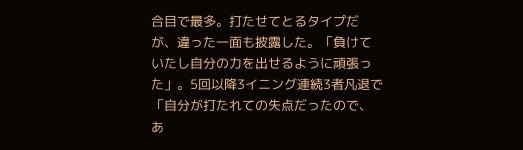合目で最多。打たせてとるタイプだが、違った一面も披露した。「負けていたし自分の力を出せるように頑張った」。5回以降3イニング連続3者凡退で「自分が打たれての失点だったので、あ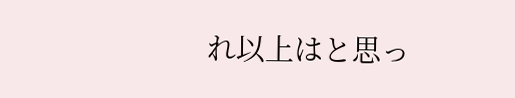れ以上はと思っ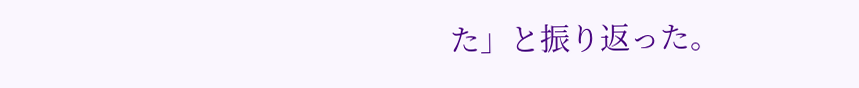た」と振り返った。